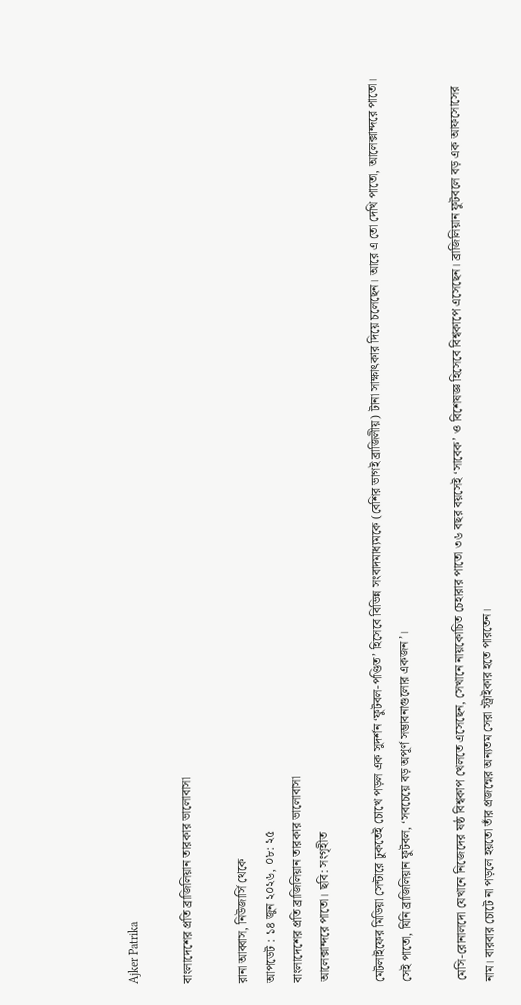Ajker Patrika

বাংলাদেশের প্রতি ব্রাজিলিয়ান তারকার ভালোবাসা

রানা আব্বাস, নিউজার্সি থেকে
আপডেট : ১৪ জুন ২০২৬, ০৮: ২৫
বাংলাদেশের প্রতি ব্রাজিলিয়ান তারকার ভালোবাসা
আলেক্সান্দরে পাতো। ছবি: সংগৃহীত

মেটলাইফের মিডিয়া সেন্টারে ঢুকতেই চোখে পড়ল এক সুদর্শন ‘ফুটবল-পণ্ডিত’ হিসেবে বিভিন্ন সংবাদমাধ্যমকে (বেশির ভাগই ব্রাজিলীয়) টানা সাক্ষাৎকার দিয়ে চলেছেন। আরে এ তো দেখি পাতো, আলেক্সান্দরে পাতো। সেই পাতো, যিনি ব্রাজিলিয়ান ফুটবল, ‘সবচেয়ে বড় অপূর্ণ সম্ভাবনাগুলোর একজন’।

মেসি-রোনালদো যেখানে নিজেদের ষষ্ঠ বিশ্বকাপ খেলতে এসেছেন, সেখানে নায়কোচিত চেহারার পাতো ৩৬ বছর বয়সেই ‘সাবেক’ ও বিশেষজ্ঞ হিসেবে বিশ্বকাপে এসেছেন। ব্রাজিলিয়ান ফুটবলে বড় এক আফসোসের নাম। বারবার চোটে না পড়লে হয়তো তাঁর প্রজন্মের অন্যতম সেরা স্ট্রাইকার হতে পারতেন।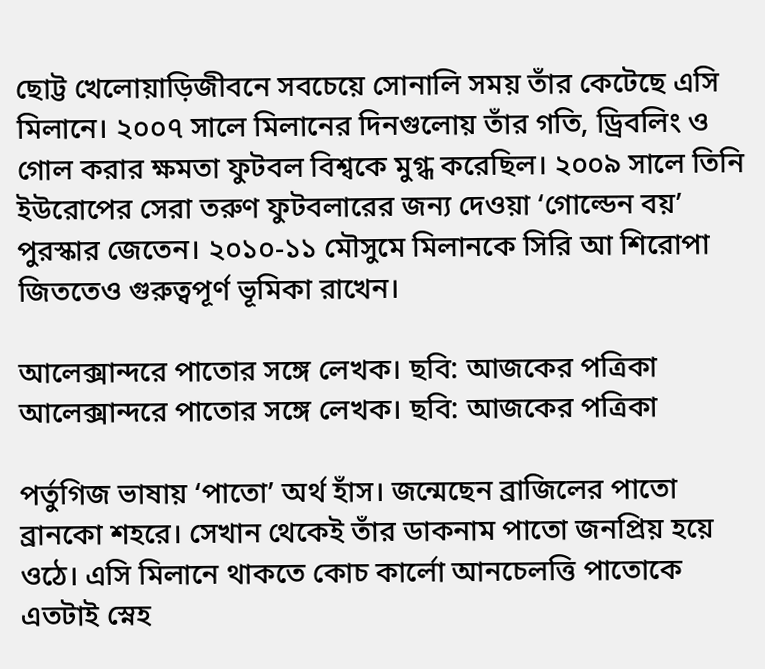ছোট্ট খেলোয়াড়িজীবনে সবচেয়ে সোনালি সময় তাঁর কেটেছে এসি মিলানে। ২০০৭ সালে মিলানের দিনগুলোয় তাঁর গতি, ড্রিবলিং ও গোল করার ক্ষমতা ফুটবল বিশ্বকে মুগ্ধ করেছিল। ২০০৯ সালে তিনি ইউরোপের সেরা তরুণ ফুটবলারের জন্য দেওয়া ‘গোল্ডেন বয়’ পুরস্কার জেতেন। ২০১০-১১ মৌসুমে মিলানকে সিরি আ শিরোপা জিততেও গুরুত্বপূর্ণ ভূমিকা রাখেন।

আলেক্সান্দরে পাতোর সঙ্গে লেখক। ছবি: আজকের পত্রিকা
আলেক্সান্দরে পাতোর সঙ্গে লেখক। ছবি: আজকের পত্রিকা

পর্তুগিজ ভাষায় ‘পাতো’ অর্থ হাঁস। জন্মেছেন ব্রাজিলের পাতো ব্রানকো শহরে। সেখান থেকেই তাঁর ডাকনাম পাতো জনপ্রিয় হয়ে ওঠে। এসি মিলানে থাকতে কোচ কার্লো আনচেলত্তি পাতোকে এতটাই স্নেহ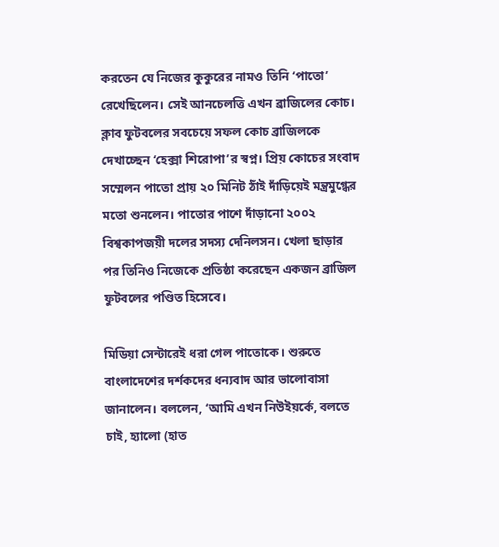করতেন যে নিজের কুকুরের নামও তিনি ‘পাতো’ রেখেছিলেন। সেই আনচেলত্তি এখন ব্রাজিলের কোচ। ক্লাব ফুটবলের সবচেয়ে সফল কোচ ব্রাজিলকে দেখাচ্ছেন ‘হেক্সা শিরোপা’র স্বপ্ন। প্রিয় কোচের সংবাদ সম্মেলন পাতো প্রায় ২০ মিনিট ঠাঁই দাঁড়িয়েই মন্ত্রমুগ্ধের মতো শুনলেন। পাতোর পাশে দাঁড়ানো ২০০২ বিশ্বকাপজয়ী দলের সদস্য দেনিলসন। খেলা ছাড়ার পর তিনিও নিজেকে প্রতিষ্ঠা করেছেন একজন ব্রাজিল ফুটবলের পণ্ডিত হিসেবে।

মিডিয়া সেন্টারেই ধরা গেল পাতোকে। শুরুতে বাংলাদেশের দর্শকদের ধন্যবাদ আর ভালোবাসা জানালেন। বললেন, ‘আমি এখন নিউইয়র্কে, বলতে চাই, হ্যালো (হাত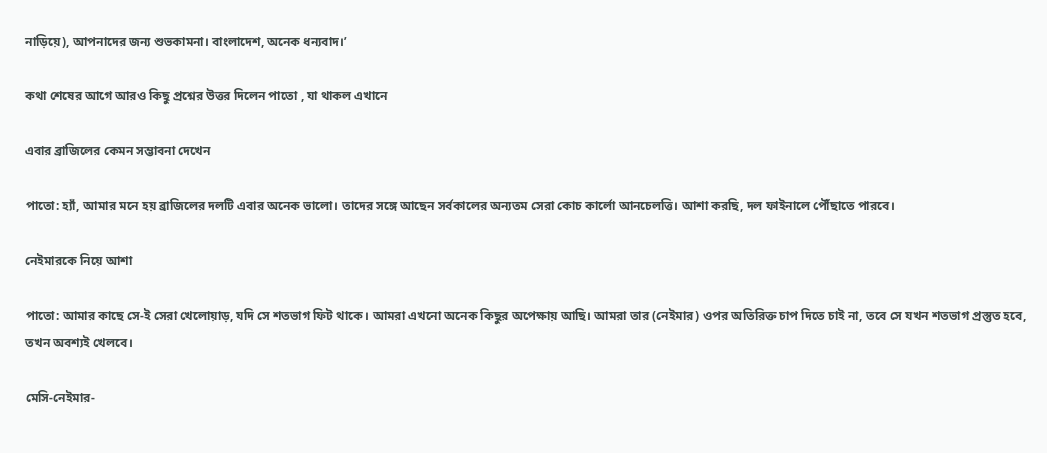নাড়িয়ে), আপনাদের জন্য শুভকামনা। বাংলাদেশ, অনেক ধন্যবাদ।’

কথা শেষের আগে আরও কিছু প্রশ্নের উত্তর দিলেন পাতো , যা থাকল এখানে

এবার ব্রাজিলের কেমন সম্ভাবনা দেখেন

পাতো: হ্যাঁ, আমার মনে হয় ব্রাজিলের দলটি এবার অনেক ভালো। তাদের সঙ্গে আছেন সর্বকালের অন্যতম সেরা কোচ কার্লো আনচেলত্তি। আশা করছি, দল ফাইনালে পৌঁছাতে পারবে।

নেইমারকে নিয়ে আশা

পাতো: আমার কাছে সে-ই সেরা খেলোয়াড়, যদি সে শতভাগ ফিট থাকে। আমরা এখনো অনেক কিছুর অপেক্ষায় আছি। আমরা তার (নেইমার) ওপর অতিরিক্ত চাপ দিতে চাই না, তবে সে যখন শতভাগ প্রস্তুত হবে, তখন অবশ্যই খেলবে।

মেসি-নেইমার-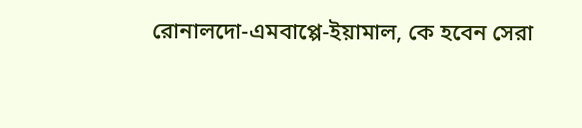রোনালদো-এমবাপ্পে-ইয়ামাল, কে হবেন সেরা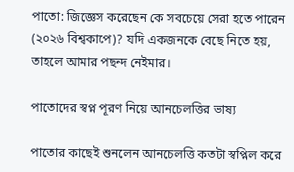পাতো: জিজ্ঞেস করেছেন কে সবচেয়ে সেরা হতে পারেন (২০২৬ বিশ্বকাপে)? যদি একজনকে বেছে নিতে হয়, তাহলে আমার পছন্দ নেইমার।

পাতোদের স্বপ্ন পূরণ নিয়ে আনচেলত্তির ভাষ্য

পাতোর কাছেই শুনলেন আনচেলত্তি কতটা স্বপ্নিল করে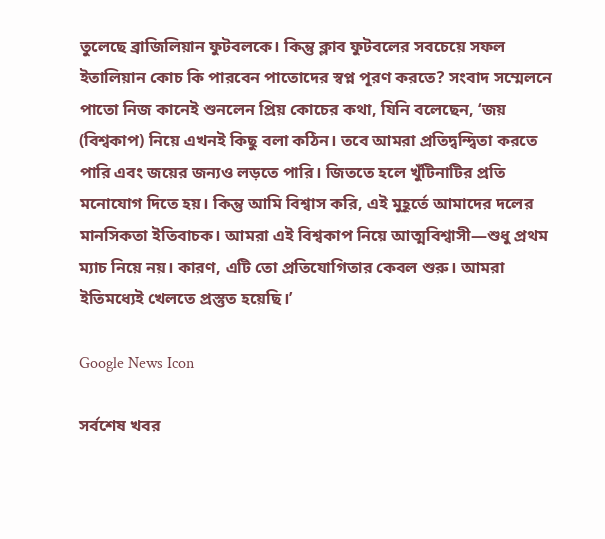তুলেছে ব্রাজিলিয়ান ফুটবলকে। কিন্তু ক্লাব ফুটবলের সবচেয়ে সফল ইতালিয়ান কোচ কি পারবেন পাতোদের স্বপ্ন পূরণ করতে? সংবাদ সম্মেলনে পাতো নিজ কানেই শুনলেন প্রিয় কোচের কথা, যিনি বলেছেন, ‘জয় (বিশ্বকাপ) নিয়ে এখনই কিছু বলা কঠিন। তবে আমরা প্রতিদ্বন্দ্বিতা করতে পারি এবং জয়ের জন্যও লড়তে পারি। জিততে হলে খুঁটিনাটির প্রতি মনোযোগ দিতে হয়। কিন্তু আমি বিশ্বাস করি, এই মুহূর্তে আমাদের দলের মানসিকতা ইতিবাচক। আমরা এই বিশ্বকাপ নিয়ে আত্মবিশ্বাসী—শুধু প্রথম ম্যাচ নিয়ে নয়। কারণ, এটি তো প্রতিযোগিতার কেবল শুরু। আমরা ইতিমধ্যেই খেলতে প্রস্তুত হয়েছি।’

Google News Icon

সর্বশেষ খবর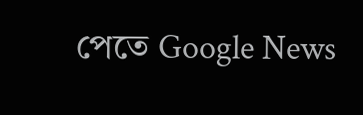পেতে Google News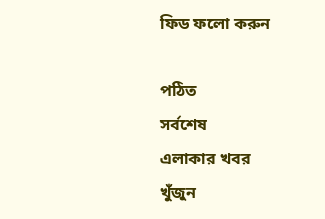ফিড ফলো করুন

পঠিত
সর্বশেষ
এলাকার খবর
খুঁজুন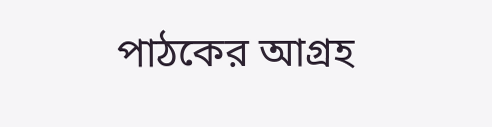পাঠকের আগ্রহ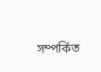সম্পর্কিত